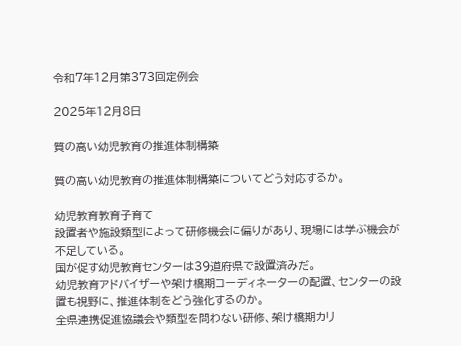令和7年12月第373回定例会

2025年12月8日

質の高い幼児教育の推進体制構築

質の高い幼児教育の推進体制構築についてどう対応するか。

幼児教育教育子育て
設置者や施設類型によって研修機会に偏りがあり、現場には学ぶ機会が不足している。
国が促す幼児教育センターは39道府県で設置済みだ。
幼児教育アドバイザーや架け橋期コーディネーターの配置、センターの設置も視野に、推進体制をどう強化するのか。
全県連携促進協議会や類型を問わない研修、架け橋期カリ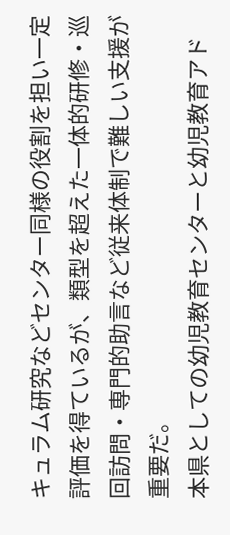キュラム研究などセンター同様の役割を担い一定評価を得ているが、類型を超えた一体的研修・巡回訪問・専門的助言など従来体制で難しい支援が重要だ。
本県としての幼児教育センターと幼児教育アド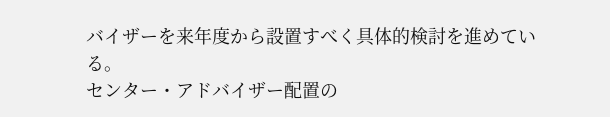バイザーを来年度から設置すべく具体的検討を進めている。
センター・アドバイザー配置の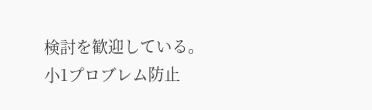検討を歓迎している。
小1プロブレム防止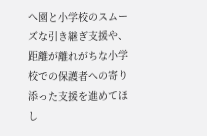へ園と小学校のスムーズな引き継ぎ支援や、距離が離れがちな小学校での保護者への寄り添った支援を進めてほし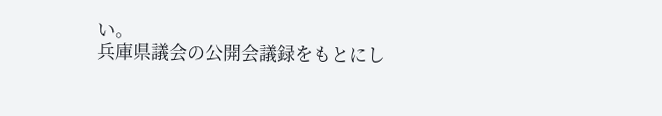い。
兵庫県議会の公開会議録をもとにし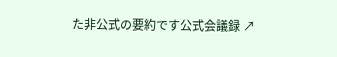た非公式の要約です公式会議録 ↗